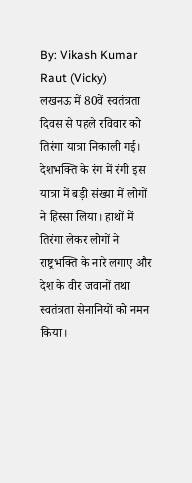By: Vikash Kumar Raut (Vicky)
लखनऊ में 80वें स्वतंत्रता दिवस से पहले रविवार को तिरंगा यात्रा निकाली गई। देशभक्ति के रंग में रंगी इस यात्रा में बड़ी संख्या में लोगों ने हिस्सा लिया। हाथों में तिरंगा लेकर लोगों ने राष्ट्रभक्ति के नारे लगाए और देश के वीर जवानों तथा स्वतंत्रता सेनानियों को नमन किया।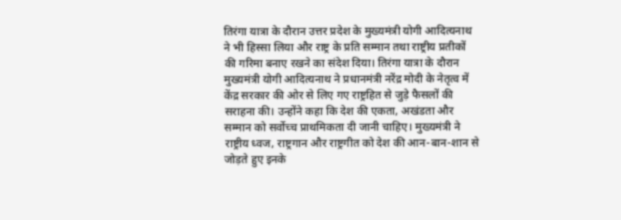तिरंगा यात्रा के दौरान उत्तर प्रदेश के मुख्यमंत्री योगी आदित्यनाथ ने भी हिस्सा लिया और राष्ट्र के प्रति सम्मान तथा राष्ट्रीय प्रतीकों की गरिमा बनाए रखने का संदेश दिया। तिरंगा यात्रा के दौरान मुख्यमंत्री योगी आदित्यनाथ ने प्रधानमंत्री नरेंद्र मोदी के नेतृत्व में केंद्र सरकार की ओर से लिए गए राष्ट्रहित से जुड़े फैसलों की सराहना की। उन्होंने कहा कि देश की एकता, अखंडता और सम्मान को सर्वोच्च प्राथमिकता दी जानी चाहिए। मुख्यमंत्री ने राष्ट्रीय ध्वज, राष्ट्रगान और राष्ट्रगीत को देश की आन-बान-शान से जोड़ते हुए इनके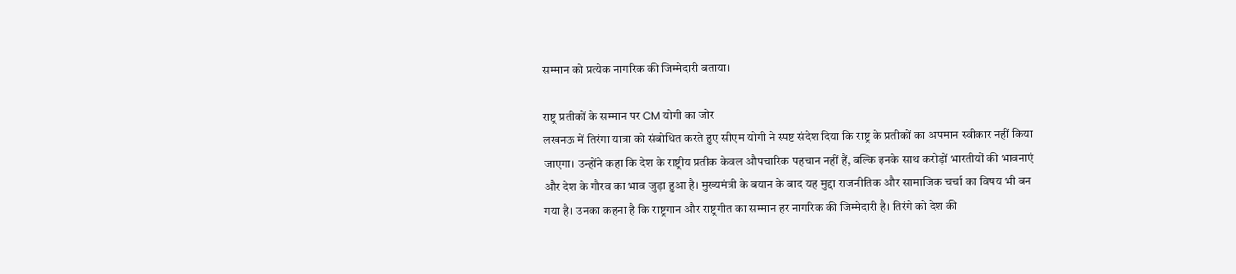सम्मान को प्रत्येक नागरिक की जिम्मेदारी बताया।

राष्ट्र प्रतीकों के सम्मान पर CM योगी का जोर
लखनऊ में तिरंगा यात्रा को संबोधित करते हुए सीएम योगी ने स्पष्ट संदेश दिया कि राष्ट्र के प्रतीकों का अपमान स्वीकार नहीं किया जाएगा। उन्होंने कहा कि देश के राष्ट्रीय प्रतीक केवल औपचारिक पहचान नहीं हैं, बल्कि इनके साथ करोड़ों भारतीयों की भावनाएं और देश के गौरव का भाव जुड़ा हुआ है। मुख्यमंत्री के बयान के बाद यह मुद्दा राजनीतिक और सामाजिक चर्चा का विषय भी बन गया है। उनका कहना है कि राष्ट्रगान और राष्ट्रगीत का सम्मान हर नागरिक की जिम्मेदारी है। तिरंगे को देश की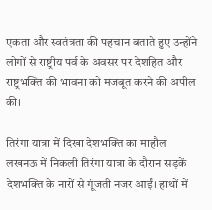एकता और स्वतंत्रता की पहचान बताते हुए उन्होंने लोगों से राष्ट्रीय पर्व के अवसर पर देशहित और राष्ट्रभक्ति की भावना को मजबूत करने की अपील की।

तिरंगा यात्रा में दिखा देशभक्ति का माहौल
लखनऊ में निकली तिरंगा यात्रा के दौरान सड़कें देशभक्ति के नारों से गूंजती नजर आईं। हाथों में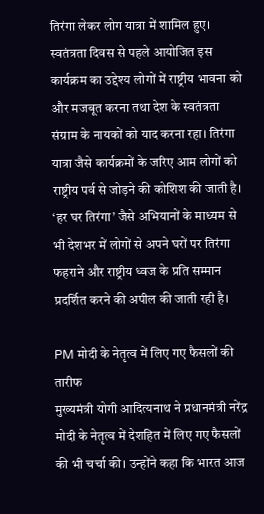तिरंगा लेकर लोग यात्रा में शामिल हुए। स्वतंत्रता दिवस से पहले आयोजित इस कार्यक्रम का उद्देश्य लोगों में राष्ट्रीय भावना को और मजबूत करना तथा देश के स्वतंत्रता संग्राम के नायकों को याद करना रहा। तिरंगा यात्रा जैसे कार्यक्रमों के जरिए आम लोगों को राष्ट्रीय पर्व से जोड़ने की कोशिश की जाती है। ‘हर घर तिरंगा’ जैसे अभियानों के माध्यम से भी देशभर में लोगों से अपने घरों पर तिरंगा फहराने और राष्ट्रीय ध्वज के प्रति सम्मान प्रदर्शित करने की अपील की जाती रही है।

PM मोदी के नेतृत्व में लिए गए फैसलों की तारीफ
मुख्यमंत्री योगी आदित्यनाथ ने प्रधानमंत्री नरेंद्र मोदी के नेतृत्व में देशहित में लिए गए फैसलों की भी चर्चा की। उन्होंने कहा कि भारत आज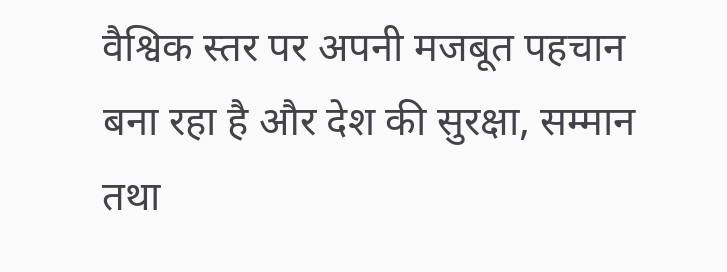वैश्विक स्तर पर अपनी मजबूत पहचान बना रहा है और देश की सुरक्षा, सम्मान तथा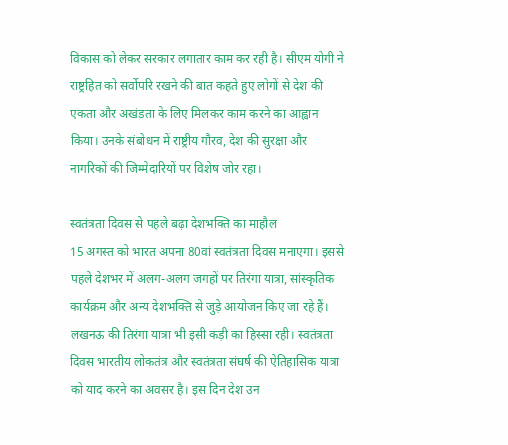विकास को लेकर सरकार लगातार काम कर रही है। सीएम योगी ने राष्ट्रहित को सर्वोपरि रखने की बात कहते हुए लोगों से देश की एकता और अखंडता के लिए मिलकर काम करने का आह्वान किया। उनके संबोधन में राष्ट्रीय गौरव, देश की सुरक्षा और नागरिकों की जिम्मेदारियों पर विशेष जोर रहा।

स्वतंत्रता दिवस से पहले बढ़ा देशभक्ति का माहौल
15 अगस्त को भारत अपना 80वां स्वतंत्रता दिवस मनाएगा। इससे पहले देशभर में अलग-अलग जगहों पर तिरंगा यात्रा, सांस्कृतिक कार्यक्रम और अन्य देशभक्ति से जुड़े आयोजन किए जा रहे हैं। लखनऊ की तिरंगा यात्रा भी इसी कड़ी का हिस्सा रही। स्वतंत्रता दिवस भारतीय लोकतंत्र और स्वतंत्रता संघर्ष की ऐतिहासिक यात्रा को याद करने का अवसर है। इस दिन देश उन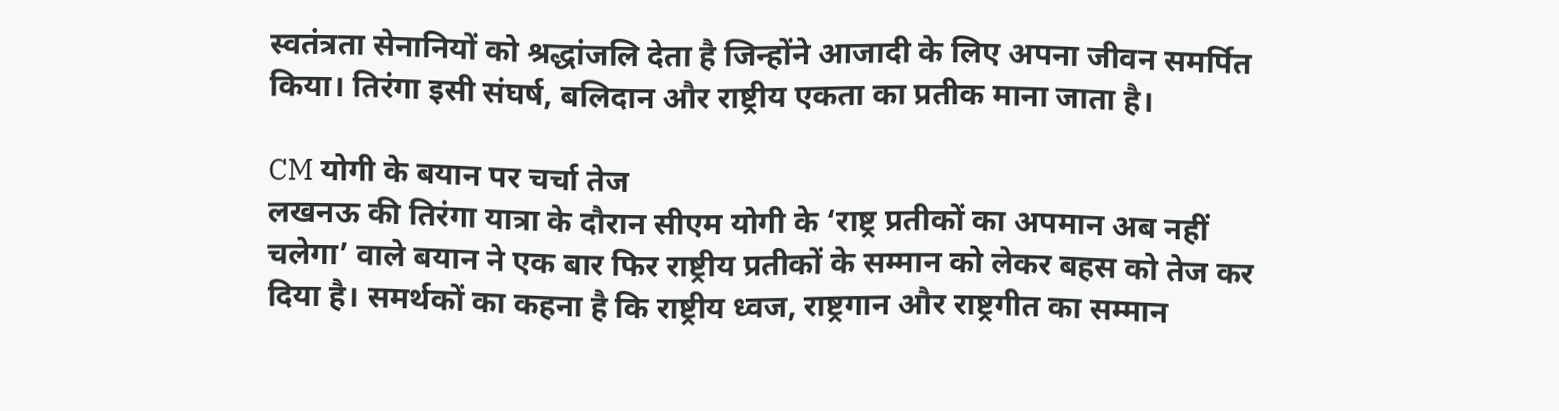स्वतंत्रता सेनानियों को श्रद्धांजलि देता है जिन्होंने आजादी के लिए अपना जीवन समर्पित किया। तिरंगा इसी संघर्ष, बलिदान और राष्ट्रीय एकता का प्रतीक माना जाता है।

CM योगी के बयान पर चर्चा तेज
लखनऊ की तिरंगा यात्रा के दौरान सीएम योगी के ‘राष्ट्र प्रतीकों का अपमान अब नहीं चलेगा’ वाले बयान ने एक बार फिर राष्ट्रीय प्रतीकों के सम्मान को लेकर बहस को तेज कर दिया है। समर्थकों का कहना है कि राष्ट्रीय ध्वज, राष्ट्रगान और राष्ट्रगीत का सम्मान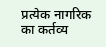प्रत्येक नागरिक का कर्तव्य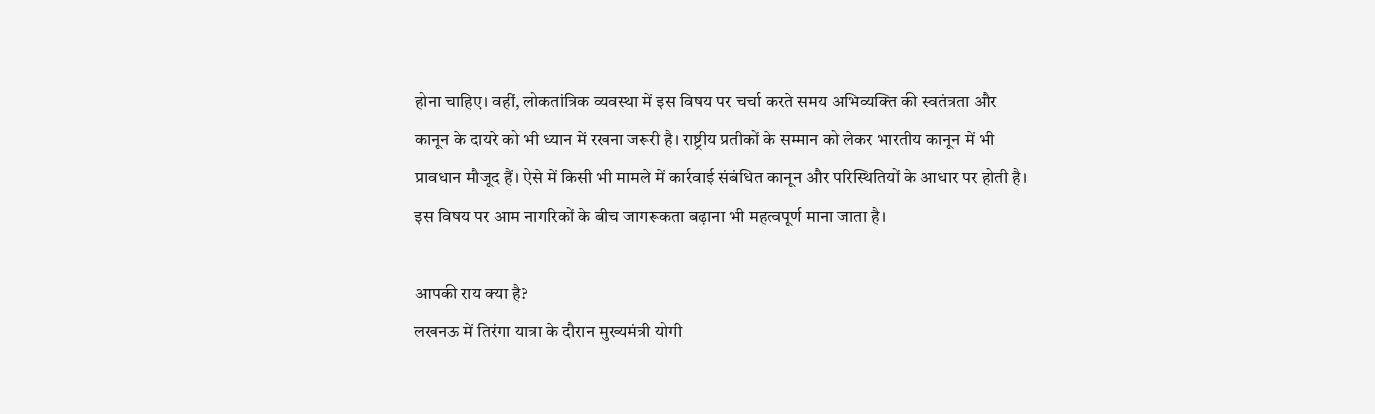होना चाहिए। वहीं, लोकतांत्रिक व्यवस्था में इस विषय पर चर्चा करते समय अभिव्यक्ति की स्वतंत्रता और कानून के दायरे को भी ध्यान में रखना जरूरी है। राष्ट्रीय प्रतीकों के सम्मान को लेकर भारतीय कानून में भी प्रावधान मौजूद हैं। ऐसे में किसी भी मामले में कार्रवाई संबंधित कानून और परिस्थितियों के आधार पर होती है। इस विषय पर आम नागरिकों के बीच जागरूकता बढ़ाना भी महत्वपूर्ण माना जाता है।

आपकी राय क्या है?
लखनऊ में तिरंगा यात्रा के दौरान मुख्यमंत्री योगी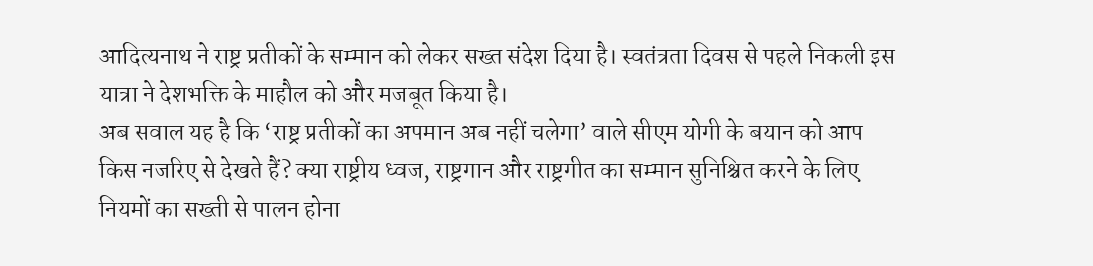आदित्यनाथ ने राष्ट्र प्रतीकों के सम्मान को लेकर सख्त संदेश दिया है। स्वतंत्रता दिवस से पहले निकली इस यात्रा ने देशभक्ति के माहौल को और मजबूत किया है।
अब सवाल यह है कि ‘राष्ट्र प्रतीकों का अपमान अब नहीं चलेगा’ वाले सीएम योगी के बयान को आप किस नजरिए से देखते हैं? क्या राष्ट्रीय ध्वज, राष्ट्रगान और राष्ट्रगीत का सम्मान सुनिश्चित करने के लिए नियमों का सख्ती से पालन होना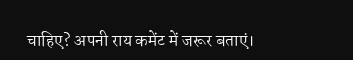चाहिए? अपनी राय कमेंट में जरूर बताएं।